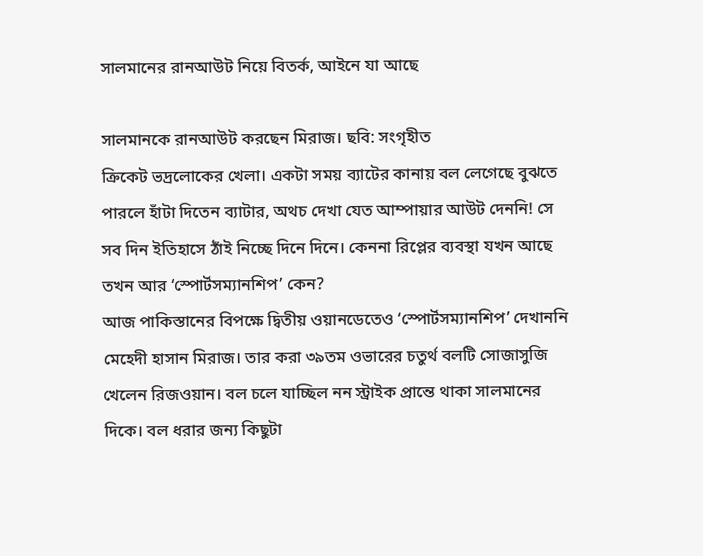সালমানের রানআউট নিয়ে বিতর্ক, আইনে যা আছে

সালমানকে রানআউট করছেন মিরাজ। ছবি: সংগৃহীত
ক্রিকেট ভদ্রলোকের খেলা। একটা সময় ব্যাটের কানায় বল লেগেছে বুঝতে পারলে হাঁটা দিতেন ব্যাটার, অথচ দেখা যেত আম্পায়ার আউট দেননি! সে সব দিন ইতিহাসে ঠাঁই নিচ্ছে দিনে দিনে। কেননা রিপ্লের ব্যবস্থা যখন আছে তখন আর ‘স্পোর্টসম্যানশিপ’ কেন?
আজ পাকিস্তানের বিপক্ষে দ্বিতীয় ওয়ানডেতেও ‘স্পোর্টসম্যানশিপ’ দেখাননি মেহেদী হাসান মিরাজ। তার করা ৩৯তম ওভারের চতুর্থ বলটি সোজাসুজি খেলেন রিজওয়ান। বল চলে যাচ্ছিল নন স্ট্রাইক প্রান্তে থাকা সালমানের দিকে। বল ধরার জন্য কিছুটা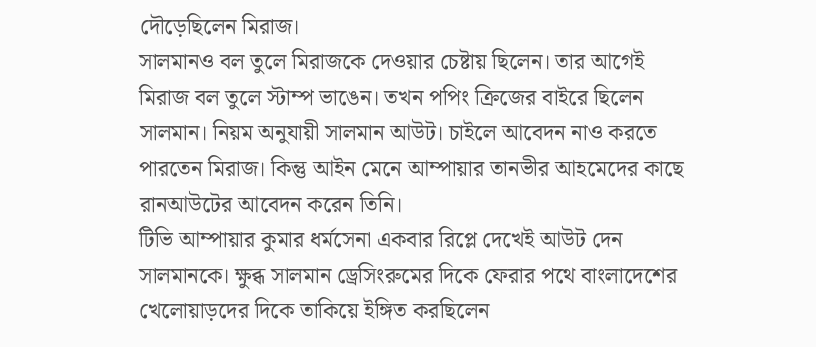দৌড়েছিলেন মিরাজ।
সালমানও বল তুলে মিরাজকে দেওয়ার চেষ্টায় ছিলেন। তার আগেই মিরাজ বল তুলে স্টাম্প ভাঙেন। তখন পপিং ক্রিজের বাইরে ছিলেন সালমান। নিয়ম অনুযায়ী সালমান আউট। চাইলে আবেদন নাও করতে পারতেন মিরাজ। কিন্তু আইন মেনে আম্পায়ার তানভীর আহমেদের কাছে রানআউটের আবেদন করেন তিনি।
টিভি আম্পায়ার কুমার ধর্মসেনা একবার রিপ্লে দেখেই আউট দেন সালমানকে। ক্ষুব্ধ সালমান ড্রেসিংরুমের দিকে ফেরার পথে বাংলাদেশের খেলোয়াড়দের দিকে তাকিয়ে ইঙ্গিত করছিলেন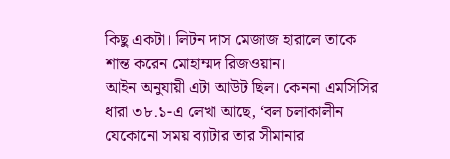কিছু একটা। লিটন দাস মেজাজ হারালে তাকে শান্ত করেন মোহাম্মদ রিজওয়ান।
আইন অনুযায়ী এটা আউট ছিল। কেননা এমসিসির ধারা ৩৮.১-এ লেখা আছে, ‘বল চলাকালীন যেকোনো সময় ব্যাটার তার সীমানার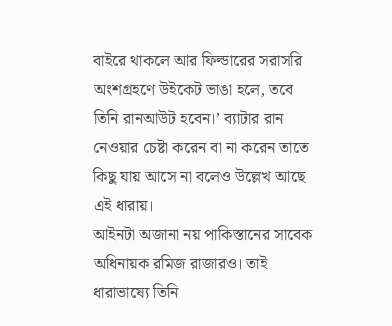বাইরে থাকলে আর ফিল্ডারের সরাসরি অংশগ্রহণে উইকেট ভাঙা হলে, তবে তিনি রানআউট হবেন।’ ব্যাটার রান নেওয়ার চেষ্টা করেন বা না করেন তাতে কিছু যায় আসে না বলেও উল্লেখ আছে এই ধারায়।
আইনটা অজানা নয় পাকিস্তানের সাবেক অধিনায়ক রমিজ রাজারও। তাই ধারাভাষ্যে তিনি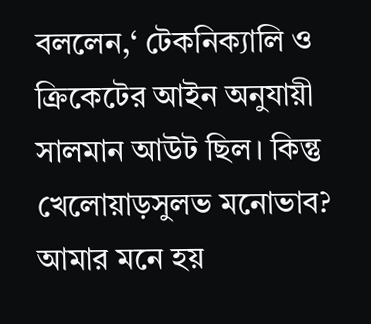বললেন,‘ টেকনিক্যালি ও ক্রিকেটের আইন অনুযায়ী সালমান আউট ছিল। কিন্তু খেলোয়াড়সুলভ মনোভাব? আমার মনে হয়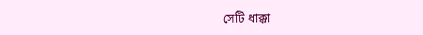সেটি ধাক্কা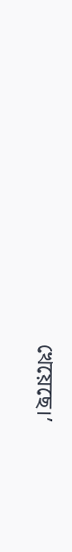খেয়েছে।’